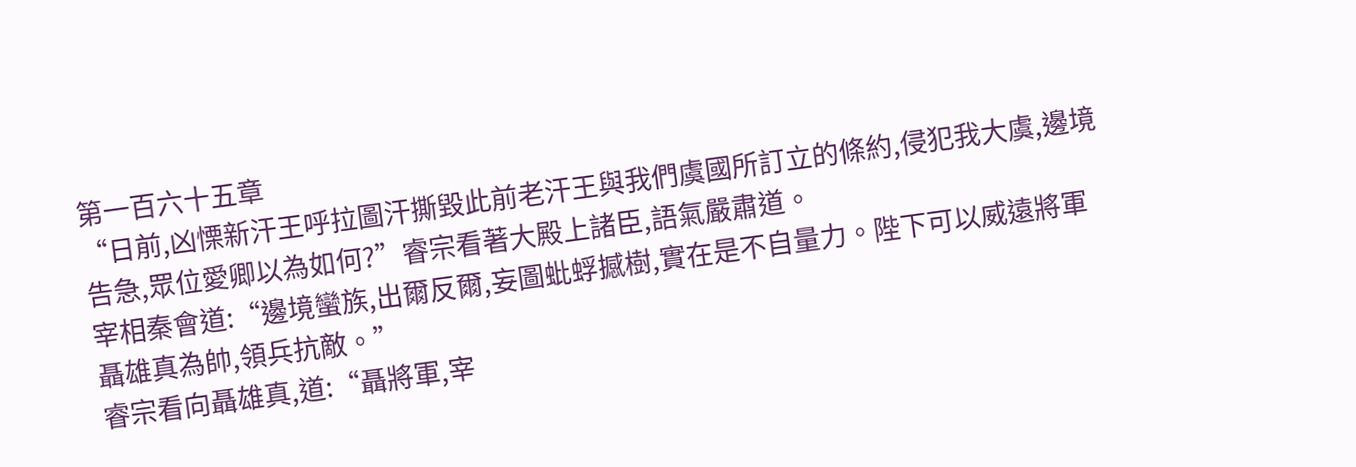第一百六十五章
“日前,凶慄新汗王呼拉圖汗撕毀此前老汗王與我們虞國所訂立的條約,侵犯我大虞,邊境告急,眾位愛卿以為如何?”睿宗看著大殿上諸臣,語氣嚴肅道。
宰相秦會道:“邊境蠻族,出爾反爾,妄圖蚍蜉撼樹,實在是不自量力。陛下可以威遠將軍聶雄真為帥,領兵抗敵。”
睿宗看向聶雄真,道:“聶將軍,宰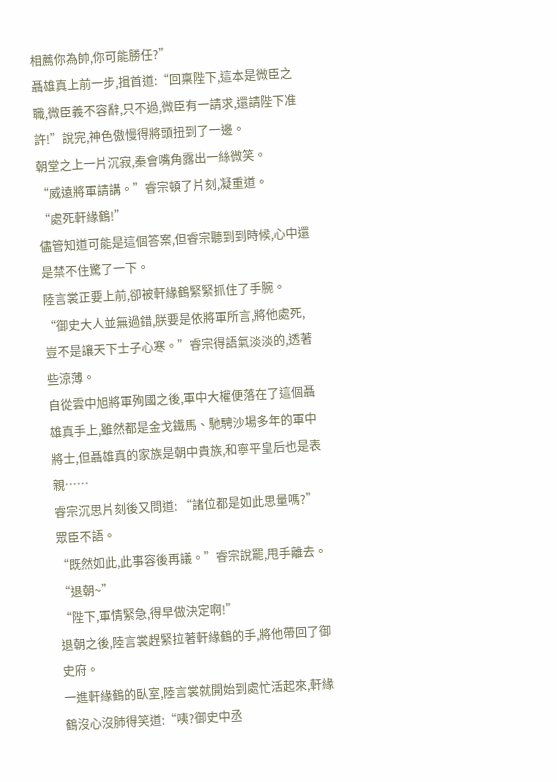相薦你為帥,你可能勝任?”
聶雄真上前一步,揖首道:“回稟陛下,這本是微臣之職,微臣義不容辭,只不過,微臣有一請求,還請陛下准許!”說完,神色傲慢得將頭扭到了一邊。
朝堂之上一片沉寂,秦會嘴角露出一絲微笑。
“威遠將軍請講。”睿宗頓了片刻,凝重道。
“處死軒緣鶴!”
儘管知道可能是這個答案,但睿宗聽到到時候,心中還是禁不住驚了一下。
陸言裳正要上前,卻被軒緣鶴緊緊抓住了手腕。
“御史大人並無過錯,朕要是依將軍所言,將他處死,豈不是讓天下士子心寒。”睿宗得語氣淡淡的,透著些涼薄。
自從雲中旭將軍殉國之後,軍中大權便落在了這個聶雄真手上,雖然都是金戈鐵馬、馳騁沙場多年的軍中將士,但聶雄真的家族是朝中貴族,和寧平皇后也是表親……
睿宗沉思片刻後又問道: “諸位都是如此思量嗎?”
眾臣不語。
“既然如此,此事容後再議。”睿宗說罷,甩手離去。
“退朝~”
“陛下,軍情緊急,得早做決定啊!”
退朝之後,陸言裳趕緊拉著軒緣鶴的手,將他帶回了御史府。
一進軒緣鶴的臥室,陸言裳就開始到處忙活起來,軒緣鶴沒心沒肺得笑道:“咦?御史中丞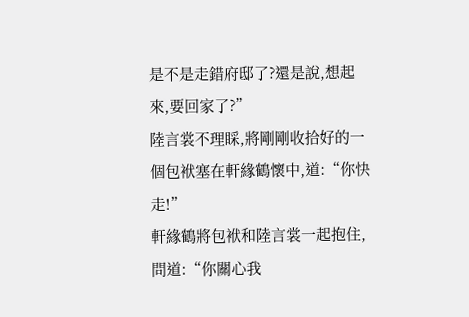是不是走錯府邸了?還是說,想起來,要回家了?”
陸言裳不理睬,將剛剛收拾好的一個包袱塞在軒緣鶴懷中,道:“你快走!”
軒緣鶴將包袱和陸言裳一起抱住,問道:“你關心我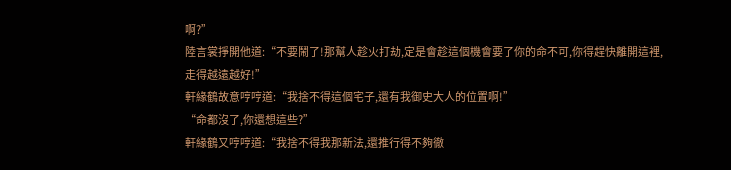啊?”
陸言裳掙開他道:“不要鬧了!那幫人趁火打劫,定是會趁這個機會要了你的命不可,你得趕快離開這裡,走得越遠越好!”
軒緣鶴故意哼哼道:“我捨不得這個宅子,還有我御史大人的位置啊!”
“命都沒了,你還想這些?”
軒緣鶴又哼哼道:“我捨不得我那新法,還推行得不夠徹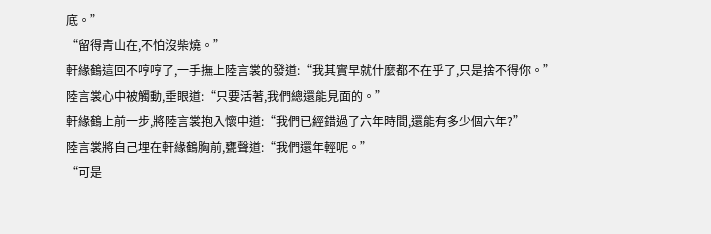底。”
“留得青山在,不怕沒柴燒。”
軒緣鶴這回不哼哼了,一手撫上陸言裳的發道:“我其實早就什麼都不在乎了,只是捨不得你。”
陸言裳心中被觸動,垂眼道:“只要活著,我們總還能見面的。”
軒緣鶴上前一步,將陸言裳抱入懷中道:“我們已經錯過了六年時間,還能有多少個六年?”
陸言裳將自己埋在軒緣鶴胸前,甕聲道:“我們還年輕呢。”
“可是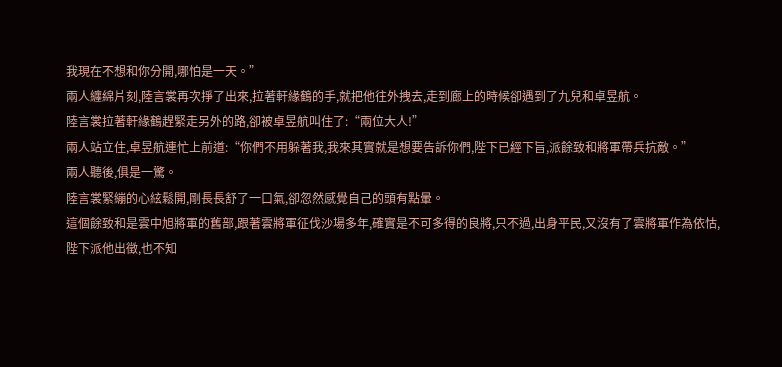我現在不想和你分開,哪怕是一天。”
兩人纏綿片刻,陸言裳再次掙了出來,拉著軒緣鶴的手,就把他往外拽去,走到廊上的時候卻遇到了九兒和卓昱航。
陸言裳拉著軒緣鶴趕緊走另外的路,卻被卓昱航叫住了:“兩位大人!”
兩人站立住,卓昱航連忙上前道:“你們不用躲著我,我來其實就是想要告訴你們,陛下已經下旨,派餘致和將軍帶兵抗敵。”
兩人聽後,俱是一驚。
陸言裳緊繃的心絃鬆開,剛長長舒了一口氣,卻忽然感覺自己的頭有點暈。
這個餘致和是雲中旭將軍的舊部,跟著雲將軍征伐沙場多年,確實是不可多得的良將,只不過,出身平民,又沒有了雲將軍作為依怙,陛下派他出徵,也不知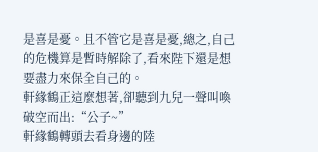是喜是憂。且不管它是喜是憂,總之,自己的危機算是暫時解除了,看來陛下還是想要盡力來保全自己的。
軒緣鶴正這麼想著,卻聽到九兒一聲叫喚破空而出:“公子~”
軒緣鶴轉頭去看身邊的陸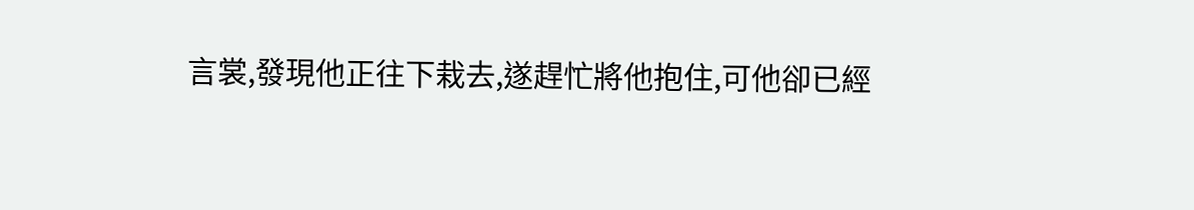言裳,發現他正往下栽去,遂趕忙將他抱住,可他卻已經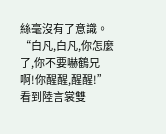絲毫沒有了意識。
“白凡,白凡,你怎麼了,你不要嚇鶴兄啊!你醒醒,醒醒!”看到陸言裳雙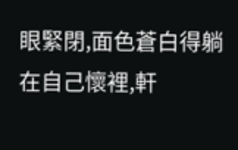眼緊閉,面色蒼白得躺在自己懷裡,軒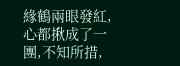緣鶴兩眼發紅,心都揪成了一團,不知所措,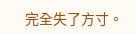完全失了方寸。